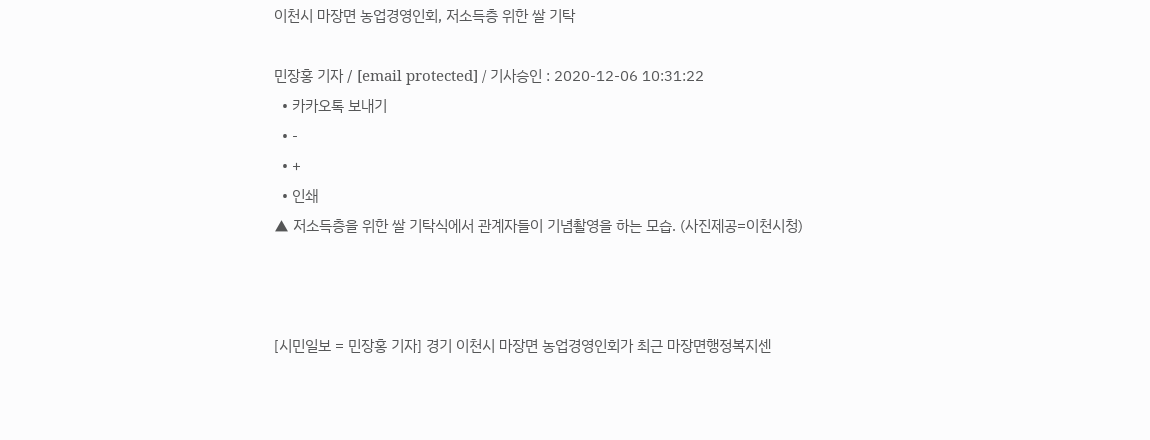이천시 마장면 농업경영인회, 저소득층 위한 쌀 기탁

민장홍 기자 / [email protected] / 기사승인 : 2020-12-06 10:31:22
  • 카카오톡 보내기
  • -
  • +
  • 인쇄
▲ 저소득층을 위한 쌀 기탁식에서 관계자들이 기념촬영을 하는 모습. (사진제공=이천시청)



[시민일보 = 민장홍 기자] 경기 이천시 마장면 농업경영인회가 최근 마장면행정복지센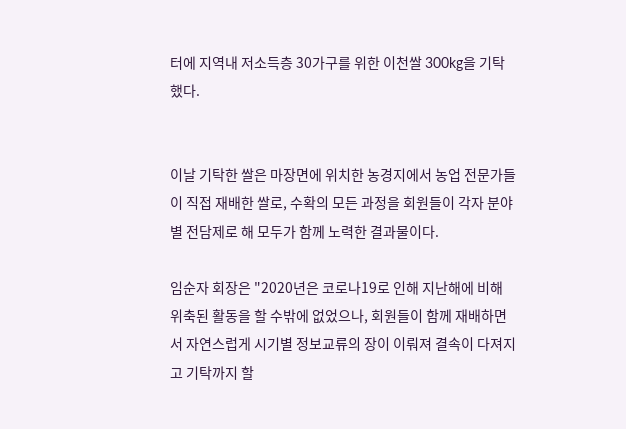터에 지역내 저소득층 30가구를 위한 이천쌀 300kg을 기탁했다.


이날 기탁한 쌀은 마장면에 위치한 농경지에서 농업 전문가들이 직접 재배한 쌀로, 수확의 모든 과정을 회원들이 각자 분야별 전담제로 해 모두가 함께 노력한 결과물이다.

임순자 회장은 "2020년은 코로나19로 인해 지난해에 비해 위축된 활동을 할 수밖에 없었으나, 회원들이 함께 재배하면서 자연스럽게 시기별 정보교류의 장이 이뤄져 결속이 다져지고 기탁까지 할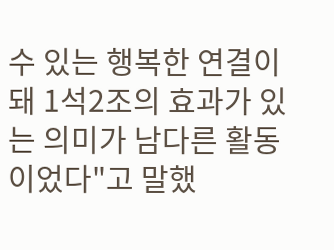수 있는 행복한 연결이 돼 1석2조의 효과가 있는 의미가 남다른 활동이었다"고 말했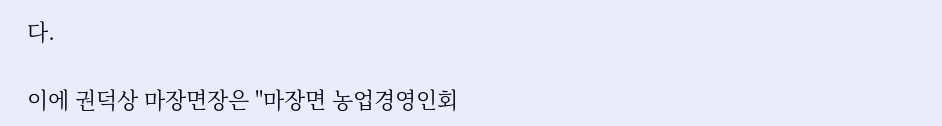다.

이에 권덕상 마장면장은 "마장면 농업경영인회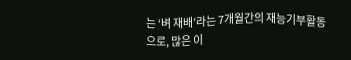는 ‘벼 재배’라는 7개월간의 재능기부활동으로, 많은 이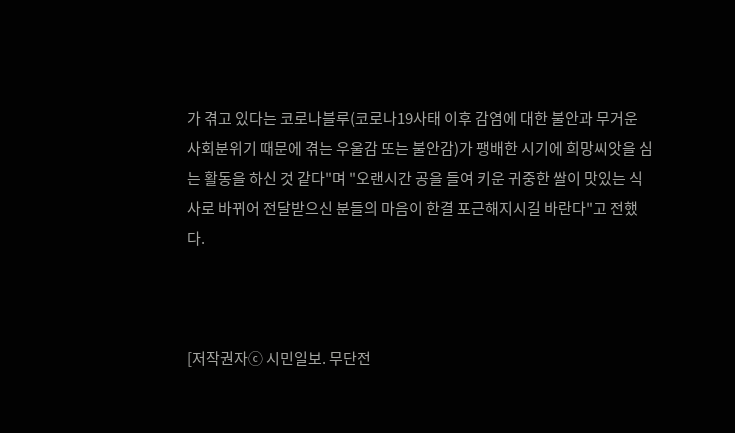가 겪고 있다는 코로나블루(코로나19사태 이후 감염에 대한 불안과 무거운 사회분위기 때문에 겪는 우울감 또는 불안감)가 팽배한 시기에 희망씨앗을 심는 활동을 하신 것 같다"며 "오랜시간 공을 들여 키운 귀중한 쌀이 맛있는 식사로 바뀌어 전달받으신 분들의 마음이 한결 포근해지시길 바란다"고 전했다.



[저작권자ⓒ 시민일보. 무단전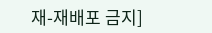재-재배포 금지]